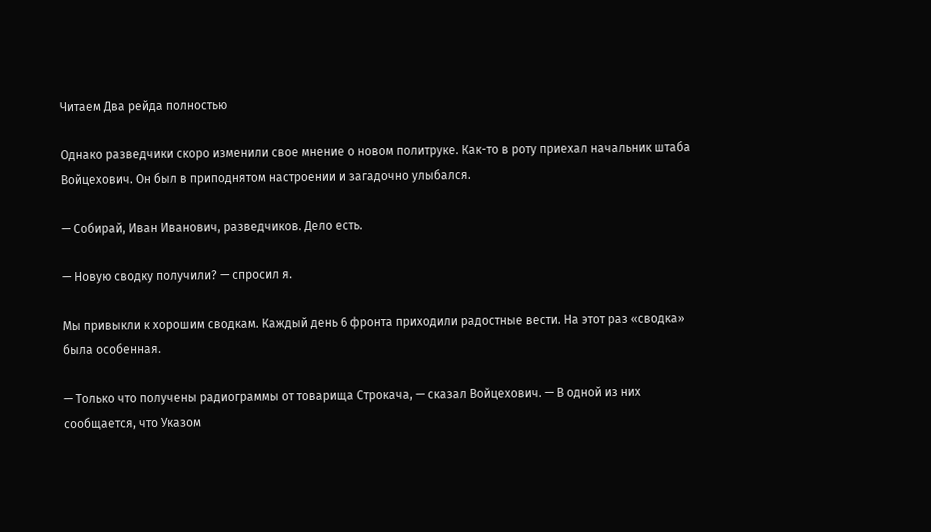Читаем Два рейда полностью

Однако разведчики скоро изменили свое мнение о новом политруке. Как-то в роту приехал начальник штаба Войцехович. Он был в приподнятом настроении и загадочно улыбался.

— Собирай, Иван Иванович, разведчиков. Дело есть.

— Новую сводку получили? — спросил я.

Мы привыкли к хорошим сводкам. Каждый день 6 фронта приходили радостные вести. На этот раз «сводка» была особенная.

— Только что получены радиограммы от товарища Строкача, — сказал Войцехович. — В одной из них сообщается, что Указом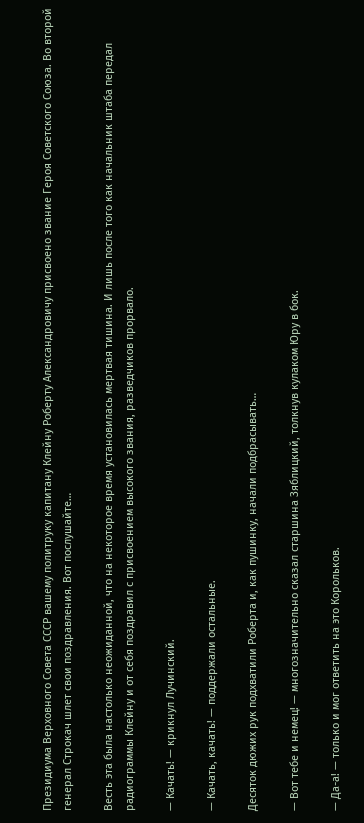Президиума Верховного Совета СССР вашему политруку капитану Клейну Роберту Александровичу присвоено звание Героя Советского Союза. Во второй генерал Строкач шлет свои поздравления. Вот послушайте…

Весть эта была настолько неожиданной, что на некоторое время установилась мертвая тишина. И лишь после того как начальник штаба передал радиограммы Клейну и от себя поздравил с присвоением высокого звания, разведчиков прорвало.

— Качать! — крикнул Лучинский.

— Качать, качать! — поддержали остальные.

Десяток дюжих рук подхватили Роберта и, как пушинку, начали подбрасывать…

— Вот тебе и немец! — многозначительно сказал старшина Зяблицкий, толкнув кулаком Юру в бок.

— Да-а! — только и мог ответить на это Корольков.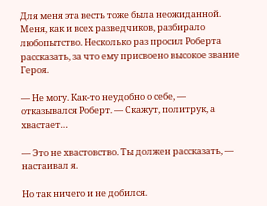Для меня эта весть тоже была неожиданной. Меня, как и всех разведчиков, разбирало любопытство. Несколько раз просил Роберта рассказать, за что ему присвоено высокое звание Героя.

— Не могу. Как-то неудобно о себе, — отказывался Роберт. — Скажут, политрук, а хвастает…

— Это не хвастовство. Ты должен рассказать, — настаивал я.

Но так ничего и не добился.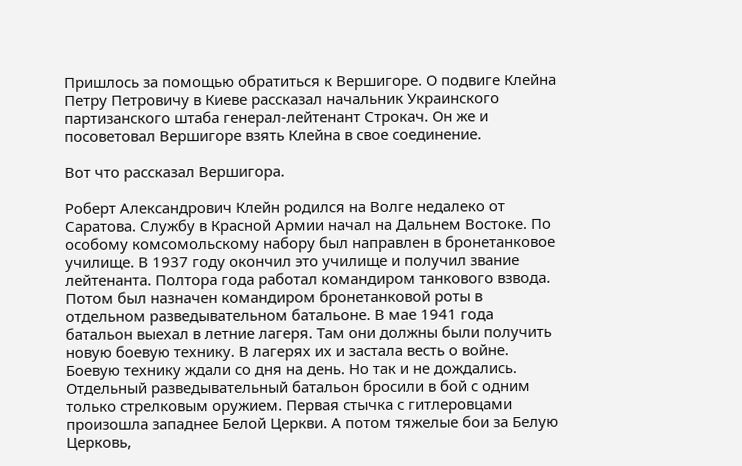Пришлось за помощью обратиться к Вершигоре. О подвиге Клейна Петру Петровичу в Киеве рассказал начальник Украинского партизанского штаба генерал-лейтенант Строкач. Он же и посоветовал Вершигоре взять Клейна в свое соединение.

Вот что рассказал Вершигора.

Роберт Александрович Клейн родился на Волге недалеко от Саратова. Службу в Красной Армии начал на Дальнем Востоке. По особому комсомольскому набору был направлен в бронетанковое училище. В 1937 году окончил это училище и получил звание лейтенанта. Полтора года работал командиром танкового взвода. Потом был назначен командиром бронетанковой роты в отдельном разведывательном батальоне. В мае 1941 года батальон выехал в летние лагеря. Там они должны были получить новую боевую технику. В лагерях их и застала весть о войне. Боевую технику ждали со дня на день. Но так и не дождались. Отдельный разведывательный батальон бросили в бой с одним только стрелковым оружием. Первая стычка с гитлеровцами произошла западнее Белой Церкви. А потом тяжелые бои за Белую Церковь,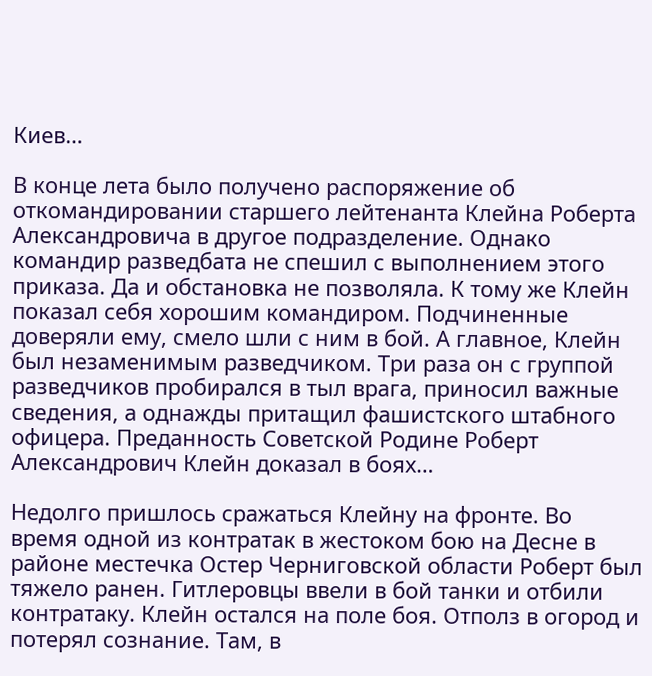Киев…

В конце лета было получено распоряжение об откомандировании старшего лейтенанта Клейна Роберта Александровича в другое подразделение. Однако командир разведбата не спешил с выполнением этого приказа. Да и обстановка не позволяла. К тому же Клейн показал себя хорошим командиром. Подчиненные доверяли ему, смело шли с ним в бой. А главное, Клейн был незаменимым разведчиком. Три раза он с группой разведчиков пробирался в тыл врага, приносил важные сведения, а однажды притащил фашистского штабного офицера. Преданность Советской Родине Роберт Александрович Клейн доказал в боях…

Недолго пришлось сражаться Клейну на фронте. Во время одной из контратак в жестоком бою на Десне в районе местечка Остер Черниговской области Роберт был тяжело ранен. Гитлеровцы ввели в бой танки и отбили контратаку. Клейн остался на поле боя. Отполз в огород и потерял сознание. Там, в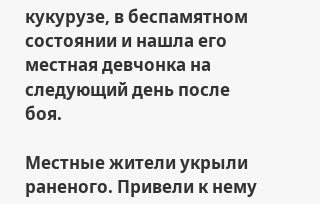кукурузе, в беспамятном состоянии и нашла его местная девчонка на следующий день после боя.

Местные жители укрыли раненого. Привели к нему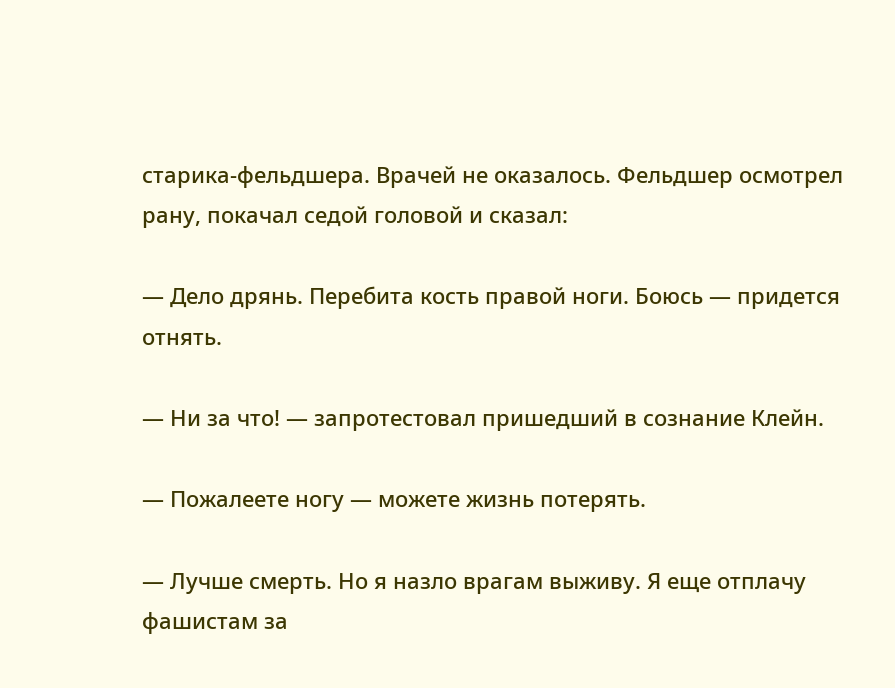старика-фельдшера. Врачей не оказалось. Фельдшер осмотрел рану, покачал седой головой и сказал:

— Дело дрянь. Перебита кость правой ноги. Боюсь — придется отнять.

— Ни за что! — запротестовал пришедший в сознание Клейн.

— Пожалеете ногу — можете жизнь потерять.

— Лучше смерть. Но я назло врагам выживу. Я еще отплачу фашистам за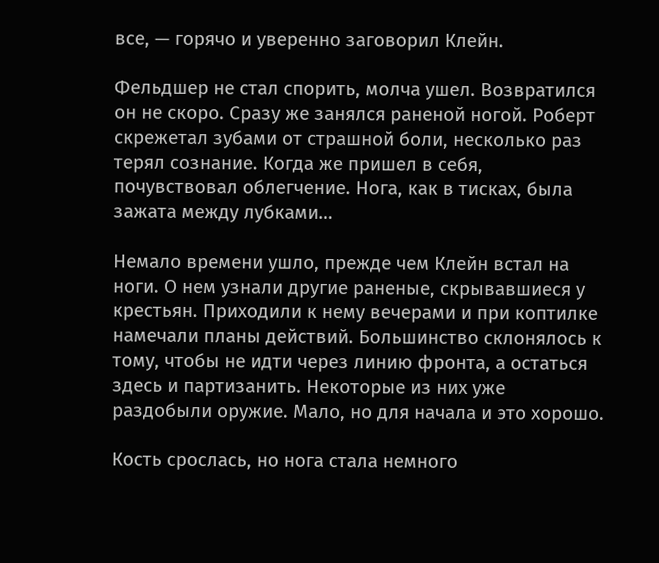все, — горячо и уверенно заговорил Клейн.

Фельдшер не стал спорить, молча ушел. Возвратился он не скоро. Сразу же занялся раненой ногой. Роберт скрежетал зубами от страшной боли, несколько раз терял сознание. Когда же пришел в себя, почувствовал облегчение. Нога, как в тисках, была зажата между лубками…

Немало времени ушло, прежде чем Клейн встал на ноги. О нем узнали другие раненые, скрывавшиеся у крестьян. Приходили к нему вечерами и при коптилке намечали планы действий. Большинство склонялось к тому, чтобы не идти через линию фронта, а остаться здесь и партизанить. Некоторые из них уже раздобыли оружие. Мало, но для начала и это хорошо.

Кость срослась, но нога стала немного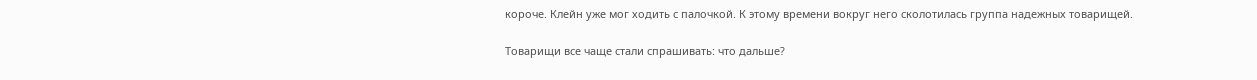короче. Клейн уже мог ходить с палочкой. К этому времени вокруг него сколотилась группа надежных товарищей.

Товарищи все чаще стали спрашивать: что дальше?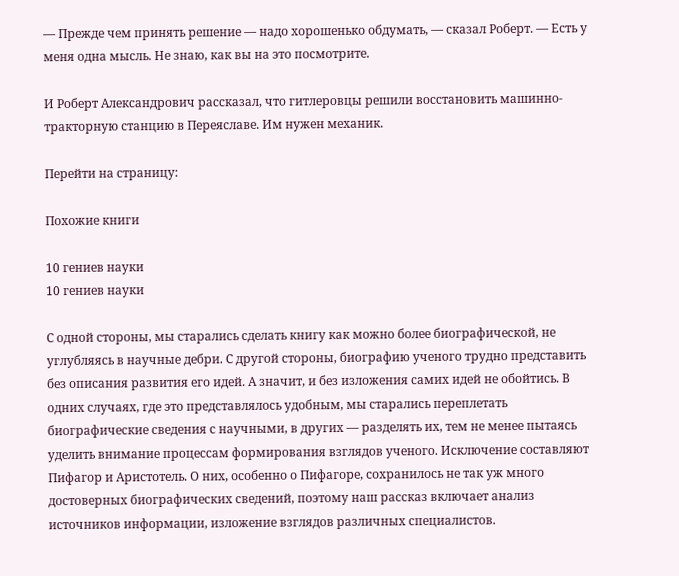— Прежде чем принять решение — надо хорошенько обдумать, — сказал Роберт. — Есть у меня одна мысль. Не знаю, как вы на это посмотрите.

И Роберт Александрович рассказал, что гитлеровцы решили восстановить машинно-тракторную станцию в Переяславе. Им нужен механик.

Перейти на страницу:

Похожие книги

10 гениев науки
10 гениев науки

С одной стороны, мы старались сделать книгу как можно более биографической, не углубляясь в научные дебри. С другой стороны, биографию ученого трудно представить без описания развития его идей. А значит, и без изложения самих идей не обойтись. В одних случаях, где это представлялось удобным, мы старались переплетать биографические сведения с научными, в других — разделять их, тем не менее пытаясь уделить внимание процессам формирования взглядов ученого. Исключение составляют Пифагор и Аристотель. О них, особенно о Пифагоре, сохранилось не так уж много достоверных биографических сведений, поэтому наш рассказ включает анализ источников информации, изложение взглядов различных специалистов.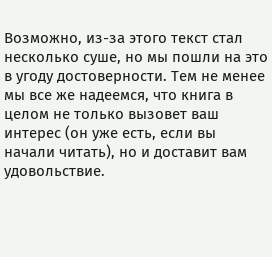Возможно, из-за этого текст стал несколько суше, но мы пошли на это в угоду достоверности. Тем не менее мы все же надеемся, что книга в целом не только вызовет ваш интерес (он уже есть, если вы начали читать), но и доставит вам удовольствие.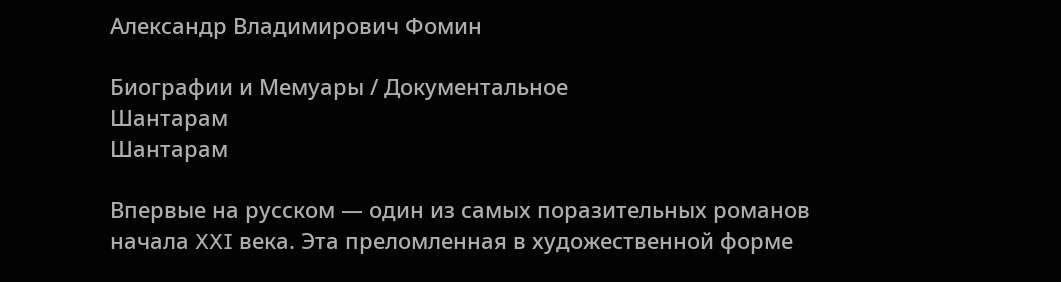Александр Владимирович Фомин

Биографии и Мемуары / Документальное
Шантарам
Шантарам

Впервые на русском — один из самых поразительных романов начала XXI века. Эта преломленная в художественной форме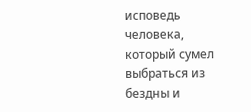исповедь человека, который сумел выбраться из бездны и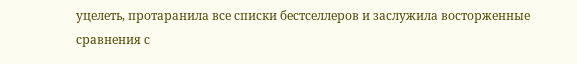уцелеть, протаранила все списки бестселлеров и заслужила восторженные сравнения с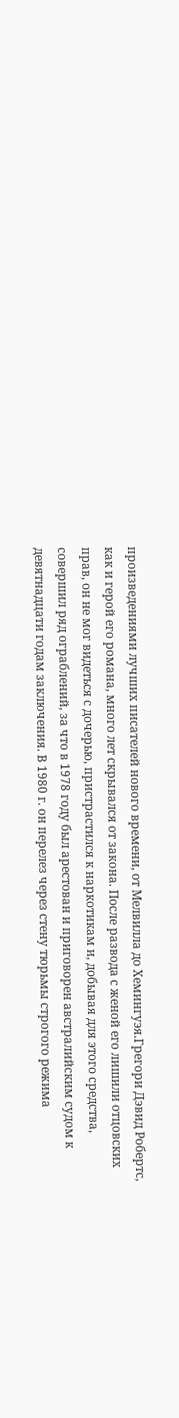произведениями лучших писателей нового времени, от Мелвилла до Хемингуэя.Грегори Дэвид Робертс, как и герой его романа, много лет скрывался от закона. После развода с женой его лишили отцовских прав, он не мог видеться с дочерью, пристрастился к наркотикам и, добывая для этого средства, совершил ряд ограблений, за что в 1978 году был арестован и приговорен австралийским судом к девятнадцати годам заключения. В 1980 г. он перелез через стену тюрьмы строгого режима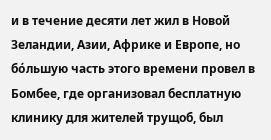и в течение десяти лет жил в Новой Зеландии, Азии, Африке и Европе, но бόльшую часть этого времени провел в Бомбее, где организовал бесплатную клинику для жителей трущоб, был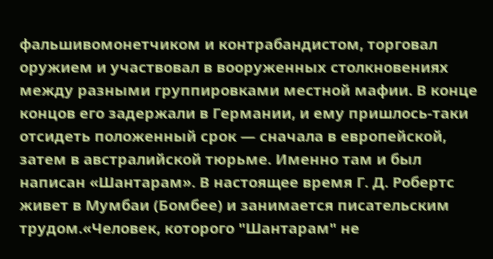фальшивомонетчиком и контрабандистом, торговал оружием и участвовал в вооруженных столкновениях между разными группировками местной мафии. В конце концов его задержали в Германии, и ему пришлось-таки отсидеть положенный срок — сначала в европейской, затем в австралийской тюрьме. Именно там и был написан «Шантарам». В настоящее время Г. Д. Робертс живет в Мумбаи (Бомбее) и занимается писательским трудом.«Человек, которого "Шантарам" не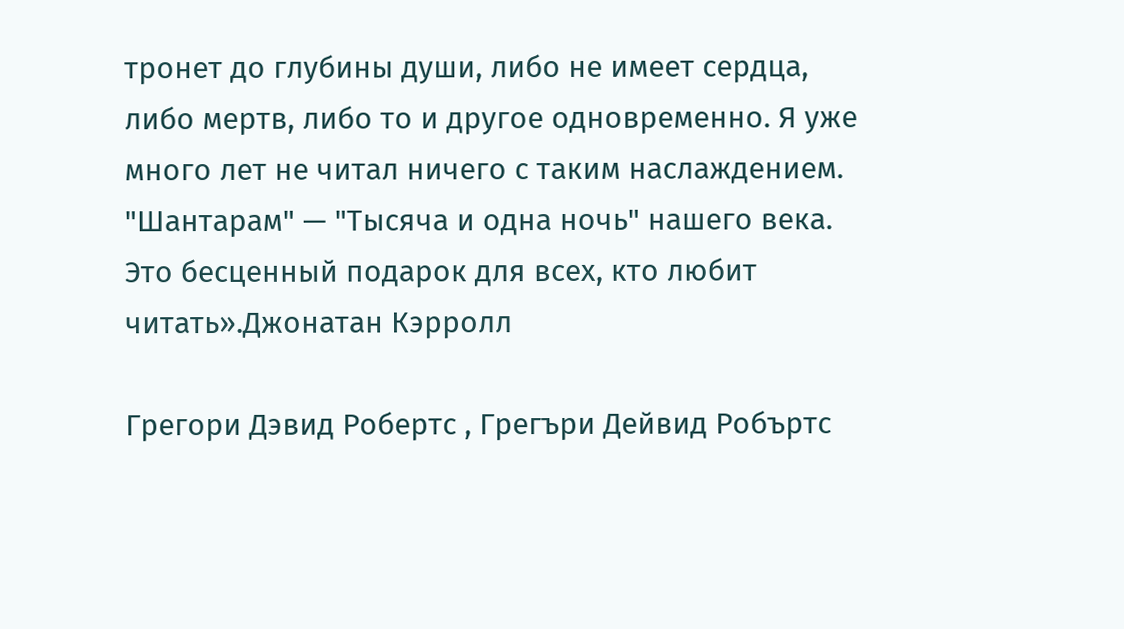тронет до глубины души, либо не имеет сердца, либо мертв, либо то и другое одновременно. Я уже много лет не читал ничего с таким наслаждением. "Шантарам" — "Тысяча и одна ночь" нашего века. Это бесценный подарок для всех, кто любит читать».Джонатан Кэрролл

Грегори Дэвид Робертс , Грегъри Дейвид Робъртс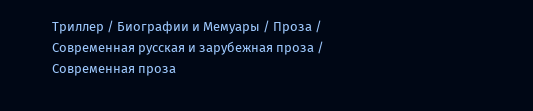Триллер / Биографии и Мемуары / Проза / Современная русская и зарубежная проза / Современная проза